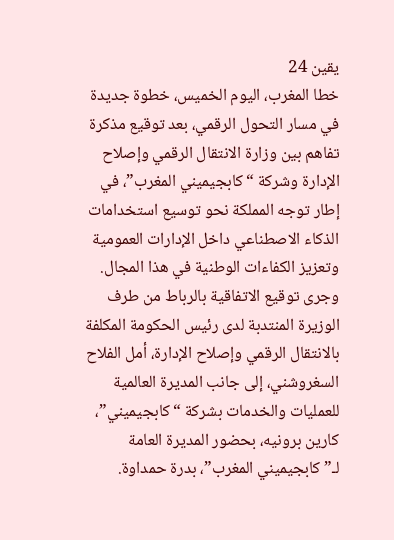يقين 24
خطا المغرب، اليوم الخميس، خطوة جديدة في مسار التحول الرقمي، بعد توقيع مذكرة تفاهم بين وزارة الانتقال الرقمي وإصلاح الإدارة وشركة “كابجيميني المغرب”، في إطار توجه المملكة نحو توسيع استخدامات الذكاء الاصطناعي داخل الإدارات العمومية وتعزيز الكفاءات الوطنية في هذا المجال.
وجرى توقيع الاتفاقية بالرباط من طرف الوزيرة المنتدبة لدى رئيس الحكومة المكلفة بالانتقال الرقمي وإصلاح الإدارة، أمل الفلاح السغروشني، إلى جانب المديرة العالمية للعمليات والخدمات بشركة “كابجيميني”، كارين برونيه، بحضور المديرة العامة لـ”كابجيميني المغرب”، بدرة حمداوة.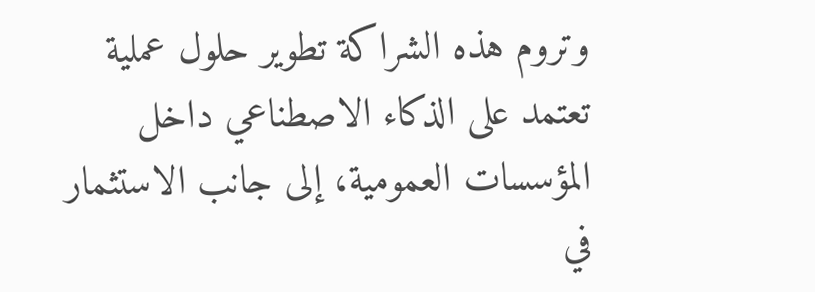وتروم هذه الشراكة تطوير حلول عملية تعتمد على الذكاء الاصطناعي داخل المؤسسات العمومية، إلى جانب الاستثمار في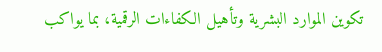تكوين الموارد البشرية وتأهيل الكفاءات الرقمية، بما يواكب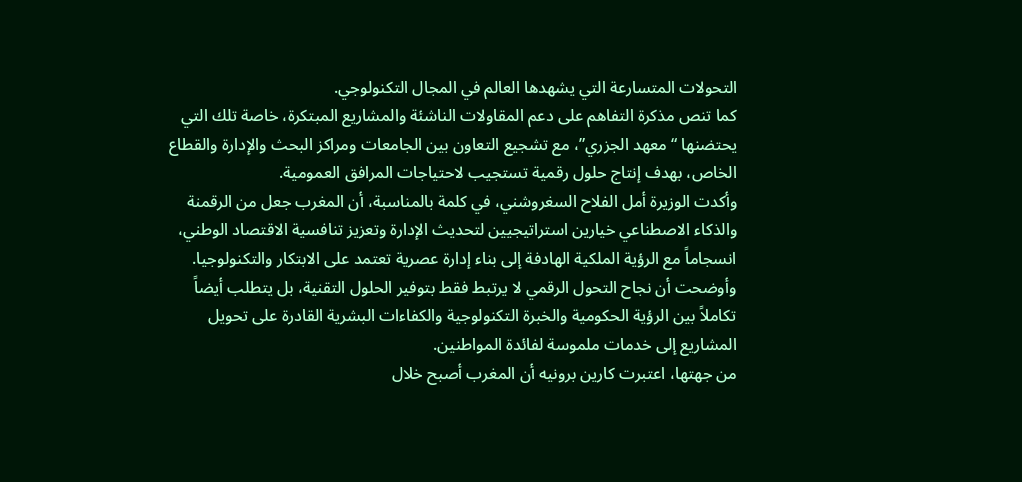التحولات المتسارعة التي يشهدها العالم في المجال التكنولوجي.
كما تنص مذكرة التفاهم على دعم المقاولات الناشئة والمشاريع المبتكرة، خاصة تلك التي يحتضنها “معهد الجزري”، مع تشجيع التعاون بين الجامعات ومراكز البحث والإدارة والقطاع الخاص، بهدف إنتاج حلول رقمية تستجيب لاحتياجات المرافق العمومية.
وأكدت الوزيرة أمل الفلاح السغروشني، في كلمة بالمناسبة، أن المغرب جعل من الرقمنة والذكاء الاصطناعي خيارين استراتيجيين لتحديث الإدارة وتعزيز تنافسية الاقتصاد الوطني، انسجاماً مع الرؤية الملكية الهادفة إلى بناء إدارة عصرية تعتمد على الابتكار والتكنولوجيا.
وأوضحت أن نجاح التحول الرقمي لا يرتبط فقط بتوفير الحلول التقنية، بل يتطلب أيضاً تكاملاً بين الرؤية الحكومية والخبرة التكنولوجية والكفاءات البشرية القادرة على تحويل المشاريع إلى خدمات ملموسة لفائدة المواطنين.
من جهتها، اعتبرت كارين برونيه أن المغرب أصبح خلال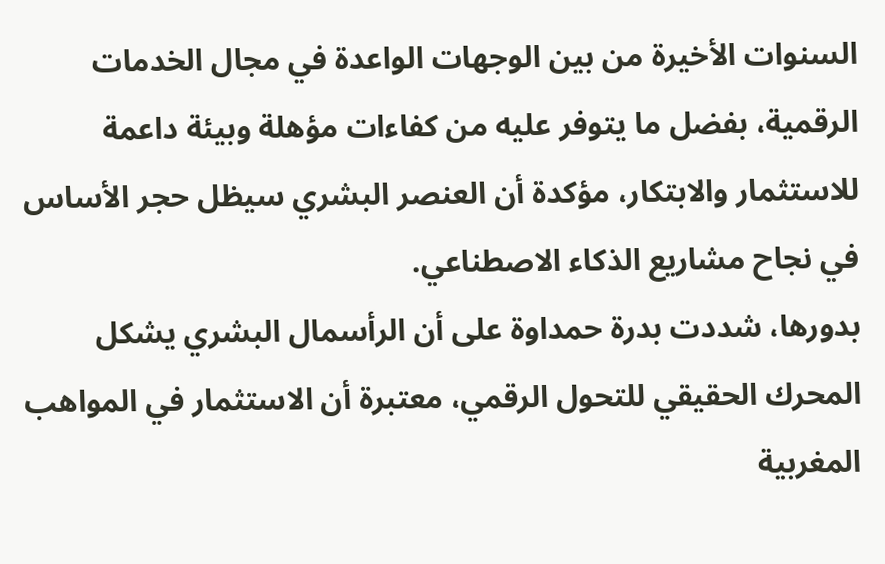السنوات الأخيرة من بين الوجهات الواعدة في مجال الخدمات الرقمية، بفضل ما يتوفر عليه من كفاءات مؤهلة وبيئة داعمة للاستثمار والابتكار، مؤكدة أن العنصر البشري سيظل حجر الأساس في نجاح مشاريع الذكاء الاصطناعي.
بدورها، شددت بدرة حمداوة على أن الرأسمال البشري يشكل المحرك الحقيقي للتحول الرقمي، معتبرة أن الاستثمار في المواهب المغربية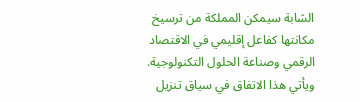الشابة سيمكن المملكة من ترسيخ مكانتها كفاعل إقليمي في الاقتصاد الرقمي وصناعة الحلول التكنولوجية.
ويأتي هذا الاتفاق في سياق تنزيل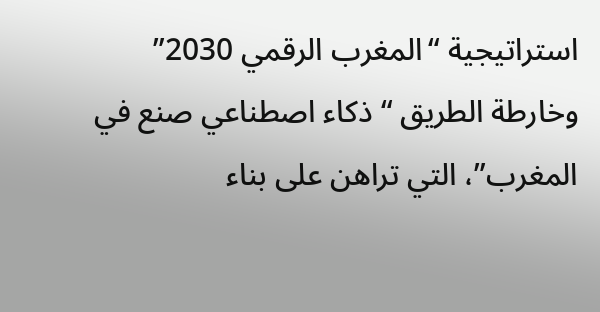استراتيجية “المغرب الرقمي 2030” وخارطة الطريق “ذكاء اصطناعي صنع في المغرب”، التي تراهن على بناء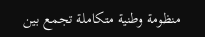منظومة وطنية متكاملة تجمع بين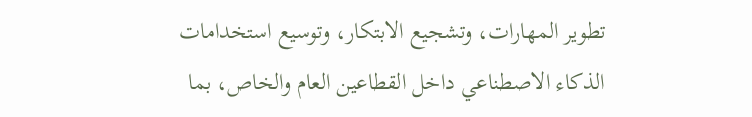تطوير المهارات، وتشجيع الابتكار، وتوسيع استخدامات الذكاء الاصطناعي داخل القطاعين العام والخاص، بما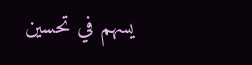يسهم في تحسين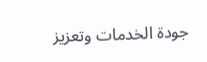جودة الخدمات وتعزيز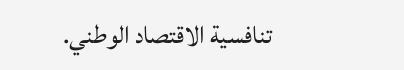تنافسية الاقتصاد الوطني.